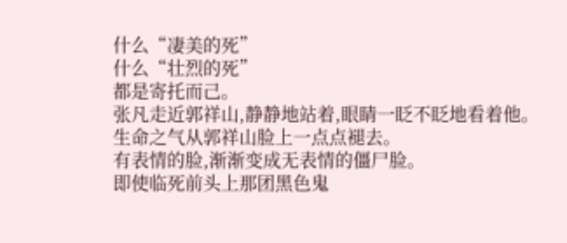什么“凄美的死”
什么“壮烈的死”
都是寄托而己。
张凡走近郭祥山,静静地站着,眼睛一眨不眨地看着他。
生命之气从郭祥山脸上一点点褪去。
有表情的脸,渐渐变成无表情的僵尸脸。
即使临死前头上那团黑色鬼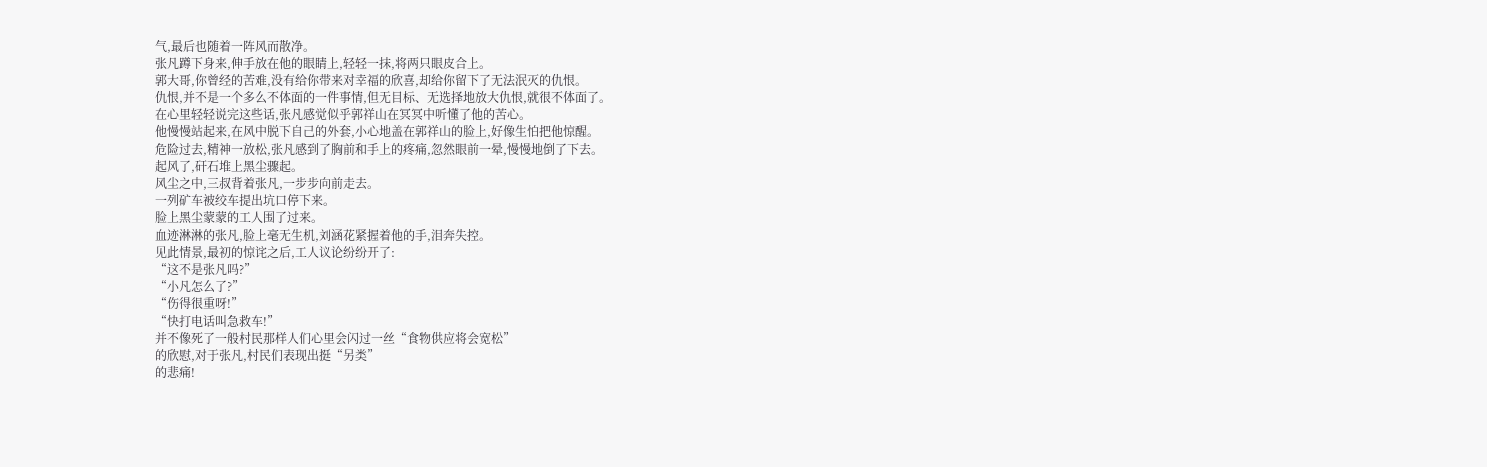气,最后也随着一阵风而散净。
张凡蹲下身来,伸手放在他的眼睛上,轻轻一抹,将两只眼皮合上。
郭大哥,你曾经的苦难,没有给你带来对幸福的欣喜,却给你留下了无法泯灭的仇恨。
仇恨,并不是一个多么不体面的一件事情,但无目标、无选择地放大仇恨,就很不体面了。
在心里轻轻说完这些话,张凡感觉似乎郭祥山在冥冥中听懂了他的苦心。
他慢慢站起来,在风中脱下自己的外套,小心地盖在郭祥山的脸上,好像生怕把他惊醒。
危险过去,精神一放松,张凡感到了胸前和手上的疼痛,忽然眼前一晕,慢慢地倒了下去。
起风了,矸石堆上黑尘骤起。
风尘之中,三叔背着张凡,一步步向前走去。
一列矿车被绞车提出坑口停下来。
脸上黑尘蒙蒙的工人围了过来。
血迹淋淋的张凡,脸上毫无生机,刘涵花紧握着他的手,泪奔失控。
见此情景,最初的惊诧之后,工人议论纷纷开了:
“这不是张凡吗?”
“小凡怎么了?”
“伤得很重呀!”
“快打电话叫急救车!”
并不像死了一般村民那样人们心里会闪过一丝“食物供应将会宽松”
的欣慰,对于张凡,村民们表现出挺“另类”
的悲痛!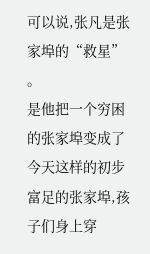可以说,张凡是张家埠的“救星”
。
是他把一个穷困的张家埠变成了今天这样的初步富足的张家埠,孩子们身上穿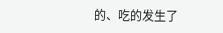的、吃的发生了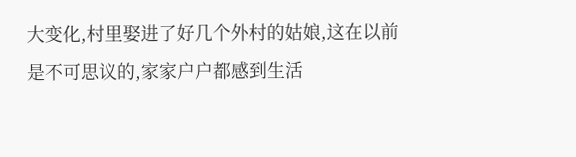大变化,村里娶进了好几个外村的姑娘,这在以前是不可思议的,家家户户都感到生活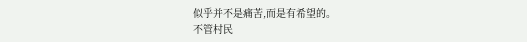似乎并不是痛苦,而是有希望的。
不管村民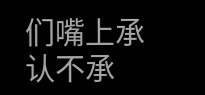们嘴上承认不承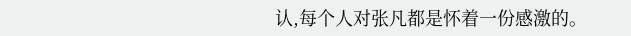认,每个人对张凡都是怀着一份感激的。